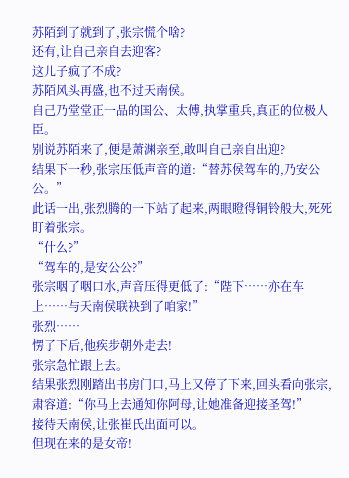苏陌到了就到了,张宗慌个啥?
还有,让自己亲自去迎客?
这儿子疯了不成?
苏陌风头再盛,也不过天南侯。
自己乃堂堂正一品的国公、太傅,执掌重兵,真正的位极人臣。
别说苏陌来了,便是萧渊亲至,敢叫自己亲自出迎?
结果下一秒,张宗压低声音的道:“替苏侯驾车的,乃安公公。”
此话一出,张烈腾的一下站了起来,两眼瞪得铜铃般大,死死盯着张宗。
“什么?”
“驾车的,是安公公?”
张宗咽了咽口水,声音压得更低了:“陛下……亦在车上……与天南侯联袂到了咱家!”
张烈……
愣了下后,他疾步朝外走去!
张宗急忙跟上去。
结果张烈刚踏出书房门口,马上又停了下来,回头看向张宗,肃容道:“你马上去通知你阿母,让她准备迎接圣驾!”
接待天南侯,让张崔氏出面可以。
但现在来的是女帝!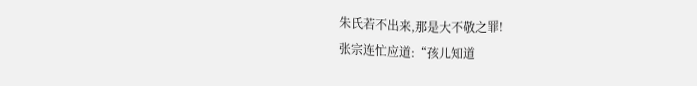朱氏若不出来,那是大不敬之罪!
张宗连忙应道:“孩儿知道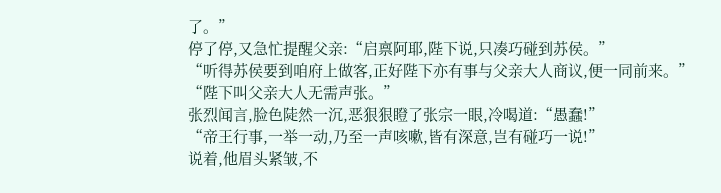了。”
停了停,又急忙提醒父亲:“启禀阿耶,陛下说,只凑巧碰到苏侯。”
“听得苏侯要到咱府上做客,正好陛下亦有事与父亲大人商议,便一同前来。”
“陛下叫父亲大人无需声张。”
张烈闻言,脸色陡然一沉,恶狠狠瞪了张宗一眼,冷喝道:“愚蠢!”
“帝王行事,一举一动,乃至一声咳嗽,皆有深意,岂有碰巧一说!”
说着,他眉头紧皱,不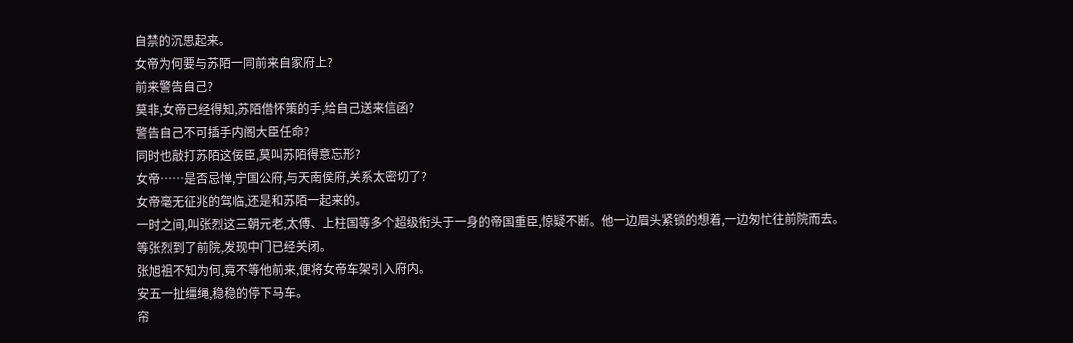自禁的沉思起来。
女帝为何要与苏陌一同前来自家府上?
前来警告自己?
莫非,女帝已经得知,苏陌借怀策的手,给自己送来信函?
警告自己不可插手内阁大臣任命?
同时也敲打苏陌这佞臣,莫叫苏陌得意忘形?
女帝……是否忌惮,宁国公府,与天南侯府,关系太密切了?
女帝毫无征兆的驾临,还是和苏陌一起来的。
一时之间,叫张烈这三朝元老,太傅、上柱国等多个超级衔头于一身的帝国重臣,惊疑不断。他一边眉头紧锁的想着,一边匆忙往前院而去。
等张烈到了前院,发现中门已经关闭。
张旭祖不知为何,竟不等他前来,便将女帝车架引入府内。
安五一扯缰绳,稳稳的停下马车。
帘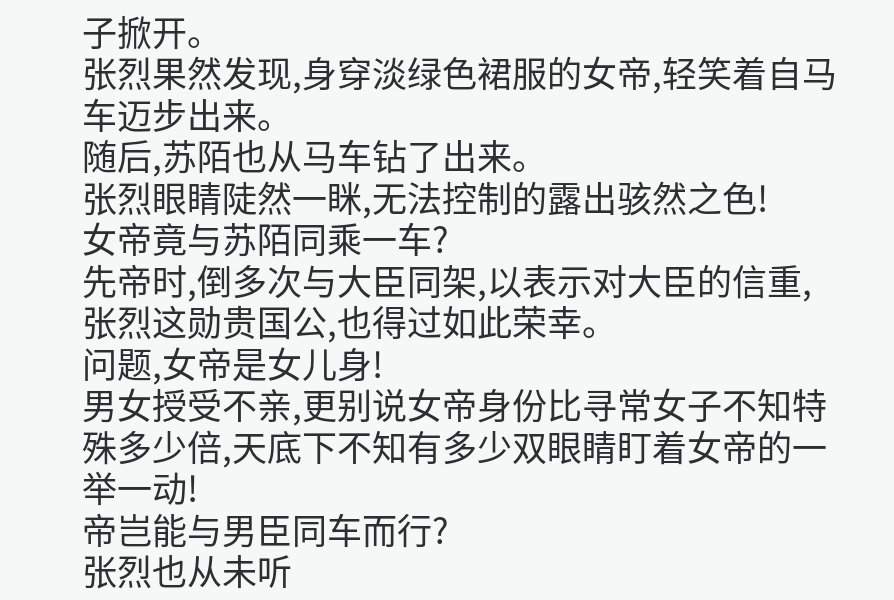子掀开。
张烈果然发现,身穿淡绿色裙服的女帝,轻笑着自马车迈步出来。
随后,苏陌也从马车钻了出来。
张烈眼睛陡然一眯,无法控制的露出骇然之色!
女帝竟与苏陌同乘一车?
先帝时,倒多次与大臣同架,以表示对大臣的信重,张烈这勋贵国公,也得过如此荣幸。
问题,女帝是女儿身!
男女授受不亲,更别说女帝身份比寻常女子不知特殊多少倍,天底下不知有多少双眼睛盯着女帝的一举一动!
帝岂能与男臣同车而行?
张烈也从未听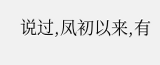说过,凤初以来,有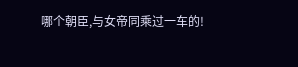哪个朝臣,与女帝同乘过一车的!